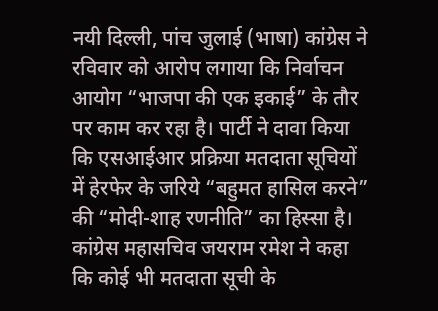नयी दिल्ली, पांच जुलाई (भाषा) कांग्रेस ने रविवार को आरोप लगाया कि निर्वाचन आयोग “भाजपा की एक इकाई” के तौर पर काम कर रहा है। पार्टी ने दावा किया कि एसआईआर प्रक्रिया मतदाता सूचियों में हेरफेर के जरिये “बहुमत हासिल करने” की “मोदी-शाह रणनीति” का हिस्सा है।
कांग्रेस महासचिव जयराम रमेश ने कहा कि कोई भी मतदाता सूची के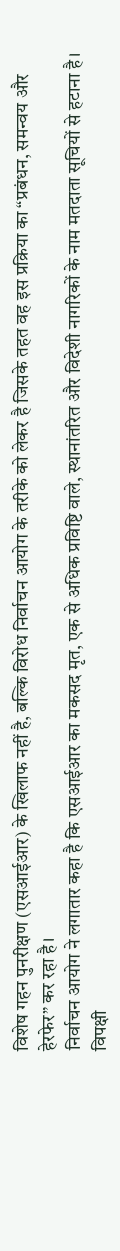विशेष गहन पुनरीक्षण (एसआईआर) के खिलाफ नहीं है, बल्कि विरोध निर्वाचन आयोग के तरीके को लेकर है जिसके तहत वह इस प्रक्रिया का “प्रबंधन, समन्वय और हेरफेर” कर रहा है।
निर्वाचन आयोग ने लगातार कहा है कि एसआईआर का मकसद मृत, एक से अधिक प्रविष्टि वाले, स्थानांतरित और विदेशी नागरिकों के नाम मतदाता सूचियों से हटाना है।
विपक्षी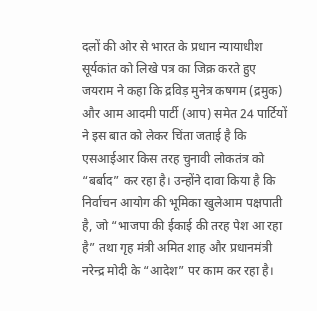दलों की ओर से भारत के प्रधान न्यायाधीश सूर्यकांत को लिखे पत्र का जिक्र करते हुए जयराम ने कहा कि द्रविड़ मुनेत्र कषगम (द्रमुक) और आम आदमी पार्टी (आप) समेत 24 पार्टियों ने इस बात को लेकर चिंता जताई है कि एसआईआर किस तरह चुनावी लोकतंत्र को “बर्बाद” कर रहा है। उन्होंने दावा किया है कि निर्वाचन आयोग की भूमिका खुलेआम पक्षपाती है, जो “भाजपा की ईकाई की तरह पेश आ रहा है” तथा गृह मंत्री अमित शाह और प्रधानमंत्री नरेन्द्र मोदी के “आदेश” पर काम कर रहा है।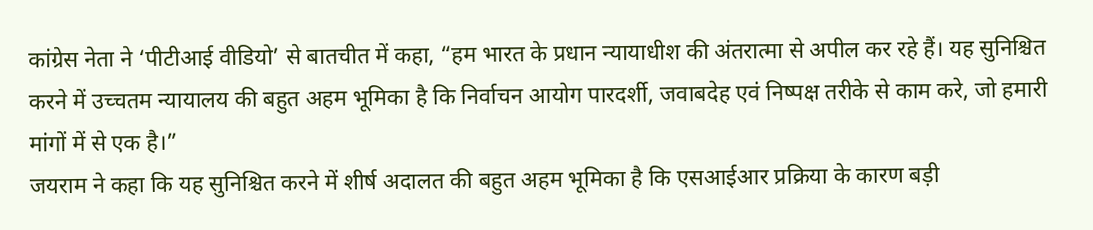कांग्रेस नेता ने ‘पीटीआई वीडियो’ से बातचीत में कहा, “हम भारत के प्रधान न्यायाधीश की अंतरात्मा से अपील कर रहे हैं। यह सुनिश्चित करने में उच्चतम न्यायालय की बहुत अहम भूमिका है कि निर्वाचन आयोग पारदर्शी, जवाबदेह एवं निष्पक्ष तरीके से काम करे, जो हमारी मांगों में से एक है।”
जयराम ने कहा कि यह सुनिश्चित करने में शीर्ष अदालत की बहुत अहम भूमिका है कि एसआईआर प्रक्रिया के कारण बड़ी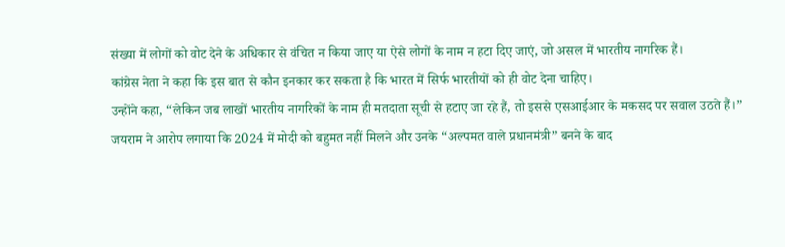संख्या में लोगों को वोट देने के अधिकार से वंचित न किया जाए या ऐसे लोगों के नाम न हटा दिए जाएं, जो असल में भारतीय नागरिक हैं।
कांग्रेस नेता ने कहा कि इस बात से कौन इनकार कर सकता है कि भारत में सिर्फ भारतीयों को ही वोट देना चाहिए।
उन्होंने कहा, “लेकिन जब लाखों भारतीय नागरिकों के नाम ही मतदाता सूची से हटाए जा रहे हैं, तो इससे एसआईआर के मकसद पर सवाल उठते हैं।”
जयराम ने आरोप लगाया कि 2024 में मोदी को बहुमत नहीं मिलने और उनके “अल्पमत वाले प्रधानमंत्री” बनने के बाद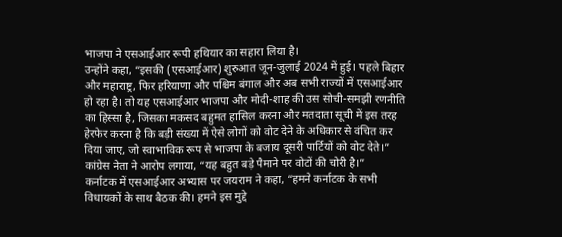भाजपा ने एसआईआर रूपी हथियार का सहारा लिया है।
उन्होंने कहा, “इसकी (एसआईआर) शुरुआत जून-जुलाई 2024 में हुई। पहले बिहार और महाराष्ट्र, फिर हरियाणा और पश्चिम बंगाल और अब सभी राज्यों में एसआईआर हो रहा है। तो यह एसआईआर भाजपा और मोदी-शाह की उस सोची-समझी रणनीति का हिस्सा है, जिसका मकसद बहुमत हासिल करना और मतदाता सूची में इस तरह हेरफेर करना है कि बड़ी संख्या में ऐसे लोगों को वोट देने के अधिकार से वंचित कर दिया जाए, जो स्वाभाविक रूप से भाजपा के बजाय दूसरी पार्टियों को वोट देते।”
कांग्रेस नेता ने आरोप लगाया, “यह बहुत बड़े पैमाने पर वोटों की चोरी है।”
कर्नाटक में एसआईआर अभ्यास पर जयराम ने कहा, “हमने कर्नाटक के सभी विधायकों के साथ बैठक की। हमने इस मुद्दे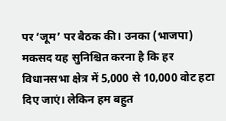पर ‘जूम’ पर बैठक की। उनका (भाजपा) मकसद यह सुनिश्चित करना है कि हर विधानसभा क्षेत्र में 5,000 से 10,000 वोट हटा दिए जाएं। लेकिन हम बहुत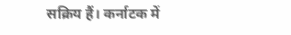सक्रिय हैं। कर्नाटक में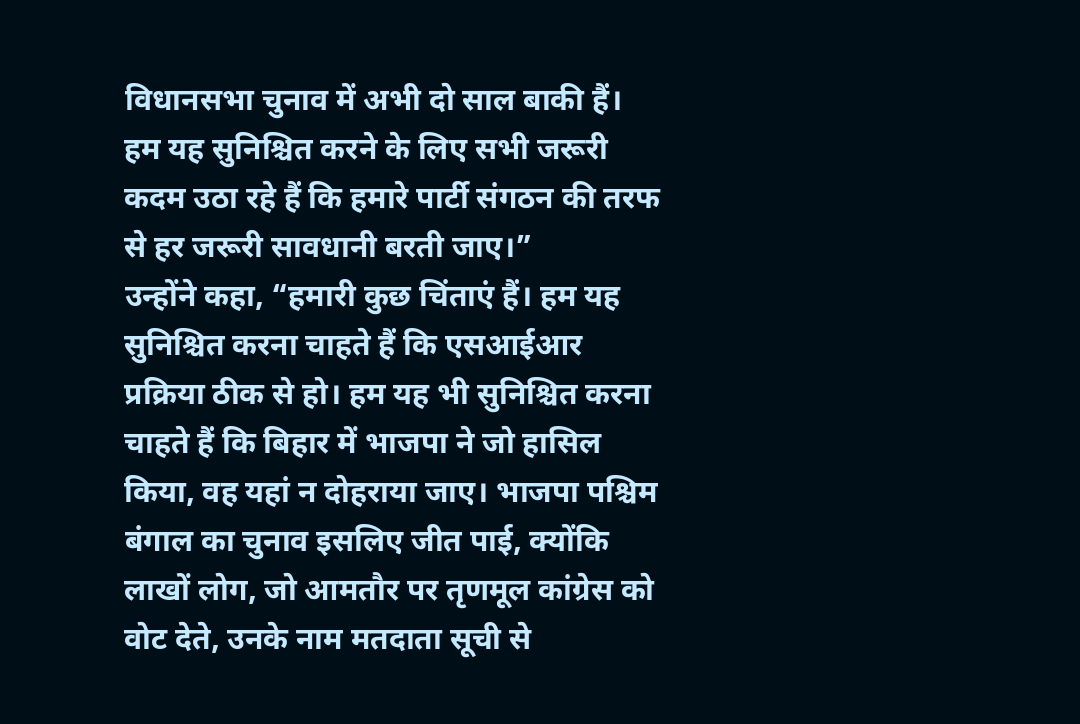विधानसभा चुनाव में अभी दो साल बाकी हैं। हम यह सुनिश्चित करने के लिए सभी जरूरी कदम उठा रहे हैं कि हमारे पार्टी संगठन की तरफ से हर जरूरी सावधानी बरती जाए।”
उन्होंने कहा, “हमारी कुछ चिंताएं हैं। हम यह सुनिश्चित करना चाहते हैं कि एसआईआर प्रक्रिया ठीक से हो। हम यह भी सुनिश्चित करना चाहते हैं कि बिहार में भाजपा ने जो हासिल किया, वह यहां न दोहराया जाए। भाजपा पश्चिम बंगाल का चुनाव इसलिए जीत पाई, क्योंकि लाखों लोग, जो आमतौर पर तृणमूल कांग्रेस को वोट देते, उनके नाम मतदाता सूची से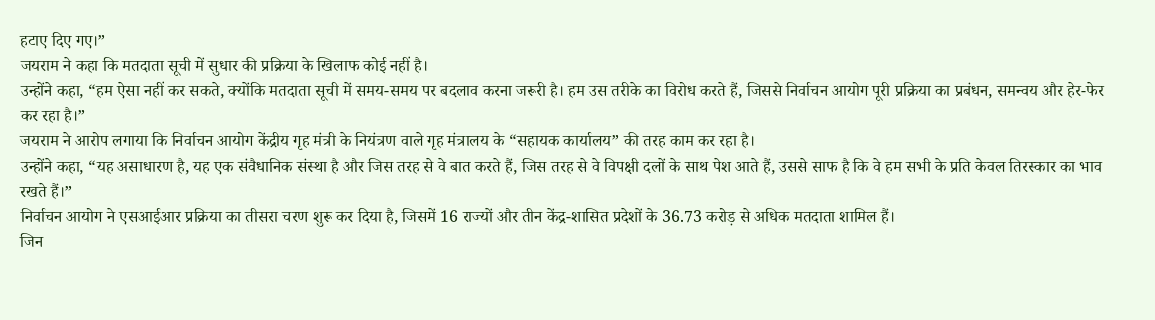हटाए दिए गए।”
जयराम ने कहा कि मतदाता सूची में सुधार की प्रक्रिया के खिलाफ कोई नहीं है।
उन्होंने कहा, “हम ऐसा नहीं कर सकते, क्योंकि मतदाता सूची में समय-समय पर बदलाव करना जरूरी है। हम उस तरीके का विरोध करते हैं, जिससे निर्वाचन आयोग पूरी प्रक्रिया का प्रबंधन, समन्वय और हेर-फेर कर रहा है।”
जयराम ने आरोप लगाया कि निर्वाचन आयोग केंद्रीय गृह मंत्री के नियंत्रण वाले गृह मंत्रालय के “सहायक कार्यालय” की तरह काम कर रहा है।
उन्होंने कहा, “यह असाधारण है, यह एक संवैधानिक संस्था है और जिस तरह से वे बात करते हैं, जिस तरह से वे विपक्षी दलों के साथ पेश आते हैं, उससे साफ है कि वे हम सभी के प्रति केवल तिरस्कार का भाव रखते हैं।”
निर्वाचन आयोग ने एसआईआर प्रक्रिया का तीसरा चरण शुरू कर दिया है, जिसमें 16 राज्यों और तीन केंद्र-शासित प्रदेशों के 36.73 करोड़ से अधिक मतदाता शामिल हैं।
जिन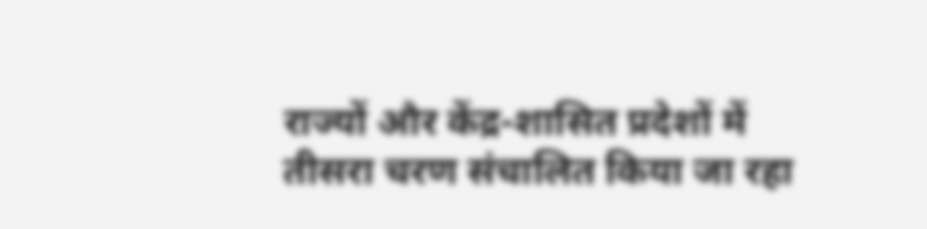राज्यों और केंद्र-शासित प्रदेशों में तीसरा चरण संचालित किया जा रहा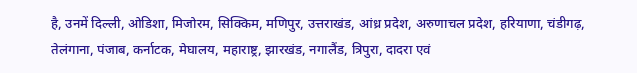है, उनमें दिल्ली, ओडिशा, मिजोरम, सिक्किम, मणिपुर, उत्तराखंड, आंध्र प्रदेश, अरुणाचल प्रदेश, हरियाणा, चंडीगढ़, तेलंगाना, पंजाब, कर्नाटक, मेघालय, महाराष्ट्र, झारखंड, नगालैंड, त्रिपुरा, दादरा एवं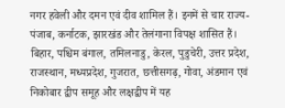नगर हवेली और दमन एवं दीव शामिल हैं। इनमें से चार राज्य-पंजाब, कर्नाटक, झारखंड और तेलंगाना विपक्ष शासित हैं।
बिहार, पश्चिम बंगाल, तमिलनाडु, केरल, पुडुचेरी, उत्तर प्रदेश, राजस्थान, मध्यप्रदेश, गुजरात, छत्तीसगढ़, गोवा, अंडमान एवं निकोबार द्वीप समूह और लक्षद्वीप में यह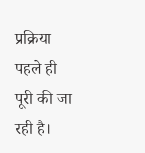प्रक्रिया पहले ही पूरी की जा रही है।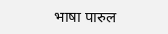भाषा पारुल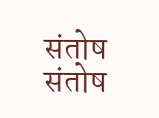संतोष
संतोष